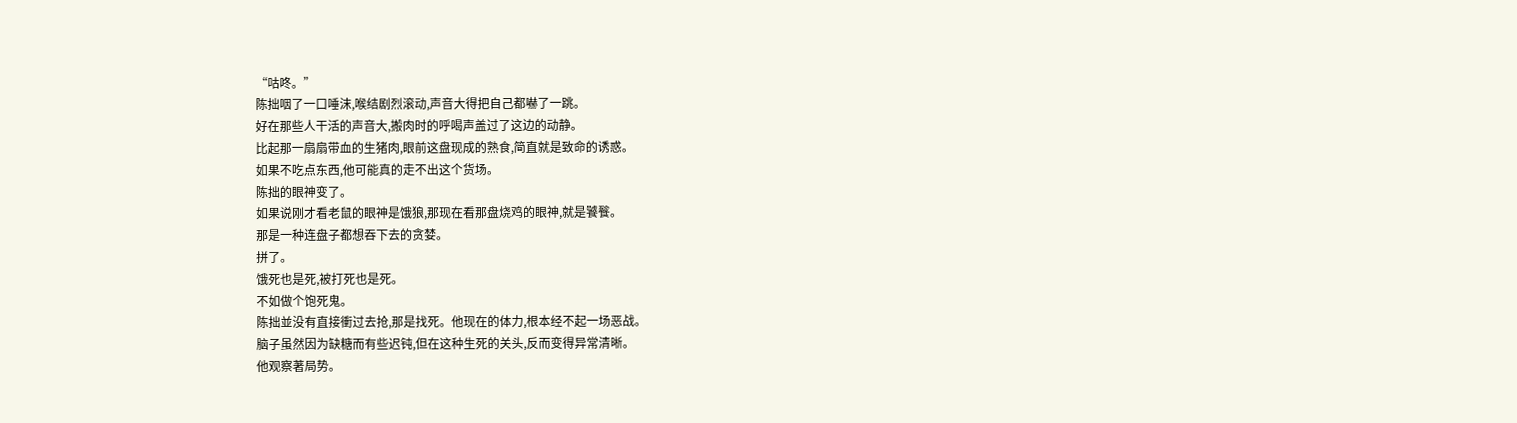“咕咚。”
陈拙咽了一口唾沫,喉结剧烈滚动,声音大得把自己都嚇了一跳。
好在那些人干活的声音大,搬肉时的呼喝声盖过了这边的动静。
比起那一扇扇带血的生猪肉,眼前这盘现成的熟食,简直就是致命的诱惑。
如果不吃点东西,他可能真的走不出这个货场。
陈拙的眼神变了。
如果说刚才看老鼠的眼神是饿狼,那现在看那盘烧鸡的眼神,就是饕餮。
那是一种连盘子都想吞下去的贪婪。
拼了。
饿死也是死,被打死也是死。
不如做个饱死鬼。
陈拙並没有直接衝过去抢,那是找死。他现在的体力,根本经不起一场恶战。
脑子虽然因为缺糖而有些迟钝,但在这种生死的关头,反而变得异常清晰。
他观察著局势。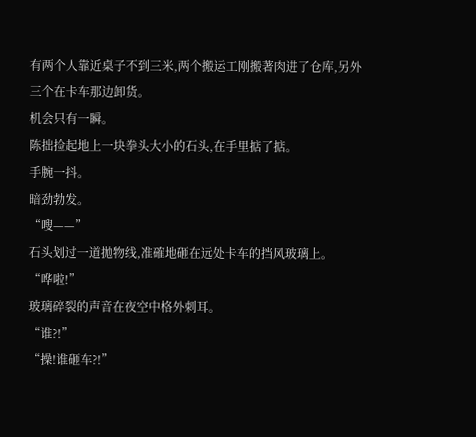有两个人靠近桌子不到三米,两个搬运工刚搬著肉进了仓库,另外三个在卡车那边卸货。
机会只有一瞬。
陈拙捡起地上一块拳头大小的石头,在手里掂了掂。
手腕一抖。
暗劲勃发。
“嗖——”
石头划过一道拋物线,准確地砸在远处卡车的挡风玻璃上。
“哗啦!”
玻璃碎裂的声音在夜空中格外刺耳。
“谁?!”
“操!谁砸车?!”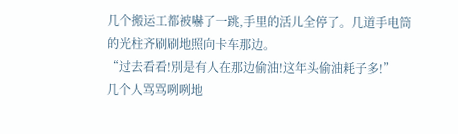几个搬运工都被嚇了一跳,手里的活儿全停了。几道手电筒的光柱齐刷刷地照向卡车那边。
“过去看看!別是有人在那边偷油!这年头偷油耗子多!”
几个人骂骂咧咧地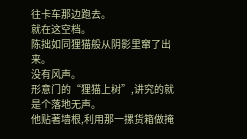往卡车那边跑去。
就在这空档。
陈拙如同狸猫般从阴影里窜了出来。
没有风声。
形意门的“狸猫上树”,讲究的就是个落地无声。
他贴著墙根,利用那一摞货箱做掩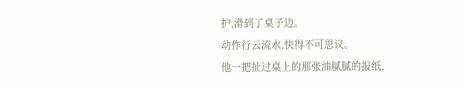护,滑到了桌子边。
动作行云流水,快得不可思议。
他一把扯过桌上的那张油腻腻的报纸,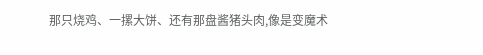那只烧鸡、一摞大饼、还有那盘酱猪头肉,像是变魔术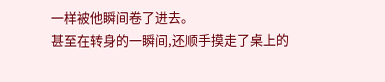一样被他瞬间卷了进去。
甚至在转身的一瞬间,还顺手摸走了桌上的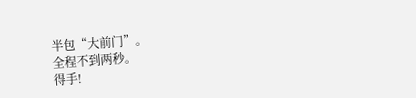半包“大前门”。
全程不到两秒。
得手!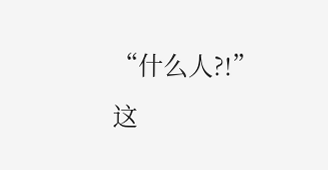“什么人?!”
这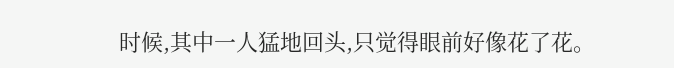时候,其中一人猛地回头,只觉得眼前好像花了花。